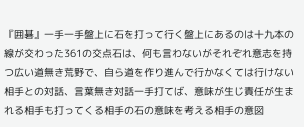『囲碁』一手一手盤上に石を打って行く盤上にあるのは十九本の線が交わった361の交点石は、何も言わないがそれぞれ意志を持つ広い道無き荒野で、自ら道を作り進んで行かなくては行けない相手との対話、言葉無き対話一手打てば、意味が生じ責任が生まれる相手も打ってくる相手の石の意味を考える相手の意図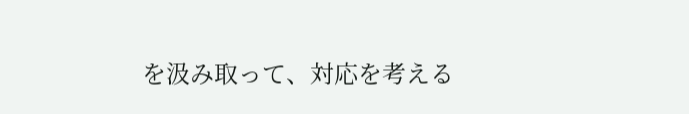を汲み取って、対応を考える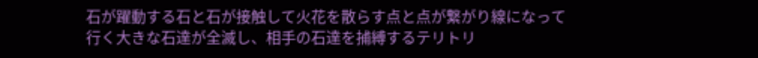石が躍動する石と石が接触して火花を散らす点と点が繋がり線になって行く大きな石達が全滅し、相手の石達を捕縛するテリトリ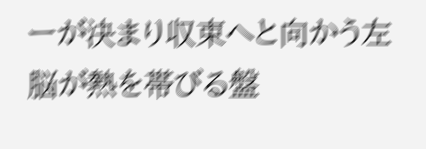ーが決まり収束へと向かう左脳が熱を帯びる盤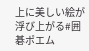上に美しい絵が浮び上がる#囲碁ポエム